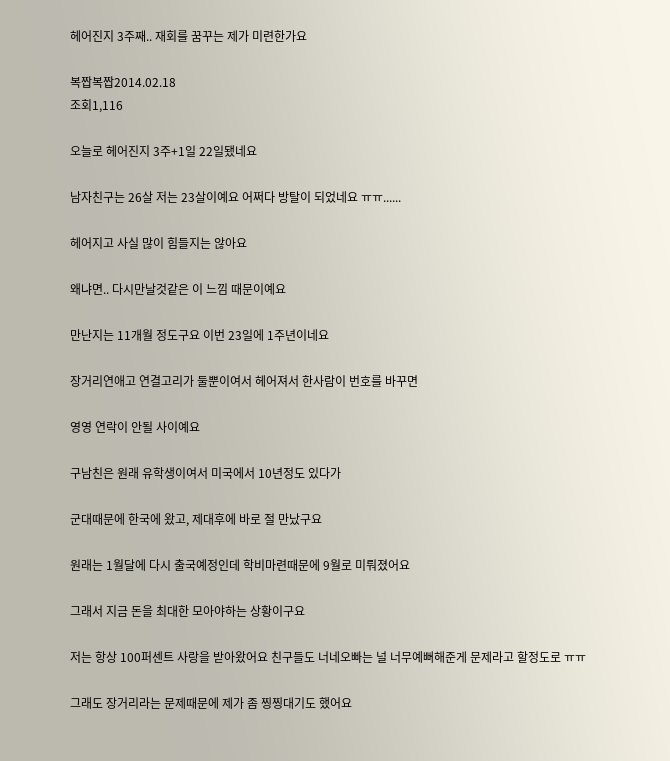헤어진지 3주째.. 재회를 꿈꾸는 제가 미련한가요

복짭복짭2014.02.18
조회1,116

오늘로 헤어진지 3주+1일 22일됐네요

남자친구는 26살 저는 23살이예요 어쩌다 방탈이 되었네요 ㅠㅠ......

헤어지고 사실 많이 힘들지는 않아요

왜냐면.. 다시만날것같은 이 느낌 때문이예요

만난지는 11개월 정도구요 이번 23일에 1주년이네요

장거리연애고 연결고리가 둘뿐이여서 헤어져서 한사람이 번호를 바꾸면

영영 연락이 안될 사이예요

구남친은 원래 유학생이여서 미국에서 10년정도 있다가

군대때문에 한국에 왔고, 제대후에 바로 절 만났구요

원래는 1월달에 다시 출국예정인데 학비마련때문에 9월로 미뤄졌어요

그래서 지금 돈을 최대한 모아야하는 상황이구요

저는 항상 100퍼센트 사랑을 받아왔어요 친구들도 너네오빠는 널 너무예뻐해준게 문제라고 할정도로 ㅠㅠ

그래도 장거리라는 문제때문에 제가 좀 찡찡대기도 했어요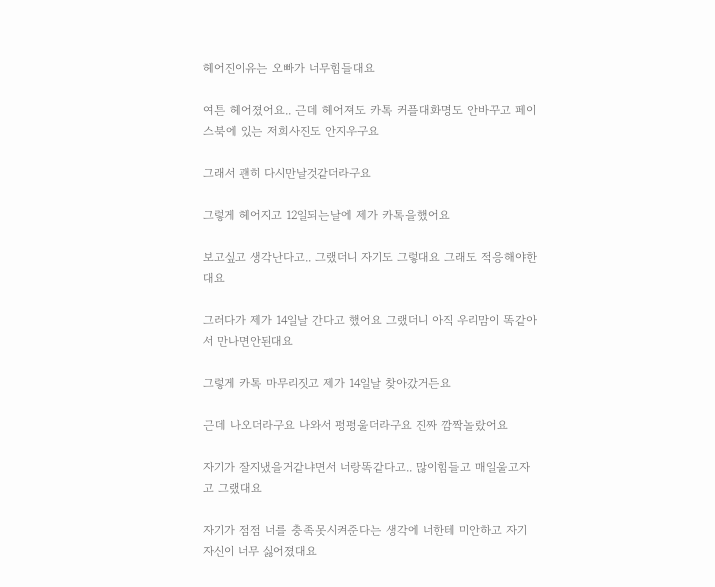헤어진이유는 오빠가 너무힘들대요

여튼 헤어졌어요.. 근데 헤어져도 카톡 커플대화명도 안바꾸고 페이스북에 있는 저희사진도 안지우구요

그래서 괜히 다시만날것같더라구요

그렇게 헤어지고 12일되는날에 제가 카톡을했어요

보고싶고 생각난다고.. 그랬더니 자기도 그렇대요 그래도 적응해야한대요

그러다가 제가 14일날 간다고 했어요 그랬더니 아직 우리맘이 똑같아서 만나면안된대요

그렇게 카톡 마무리짓고 제가 14일날 찾아갔거든요

근데 나오더라구요 나와서 펑펑울더라구요 진짜 깜짝놀랐어요

자기가 잘지냈을거같냐면서 너랑똑같다고.. 많이힘들고 매일울고자고 그랬대요

자기가 점점 너를 충족못시켜준다는 생각에 너한테 미안하고 자기자신이 너무 싫어졌대요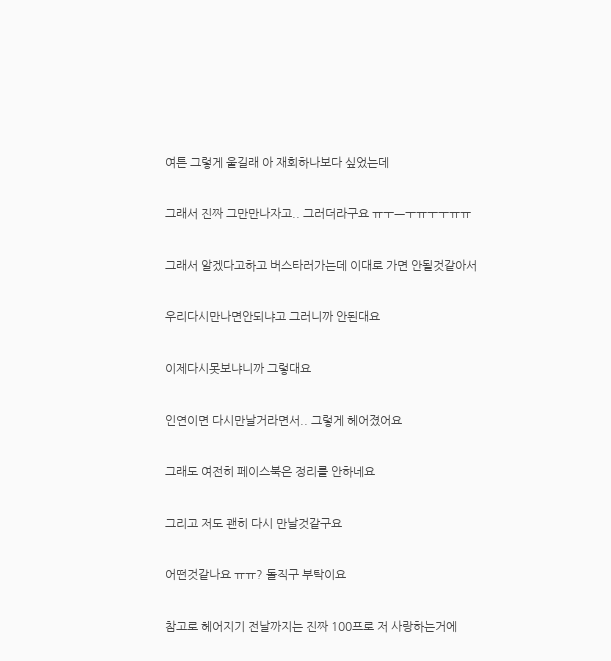여튼 그렇게 울길래 아 재회하나보다 싶었는데

그래서 진짜 그만만나자고.. 그러더라구요 ㅠㅜㅡㅜㅠㅜㅜㅠㅠ

그래서 알겠다고하고 버스타러가는데 이대로 가면 안될것같아서

우리다시만나면안되냐고 그러니까 안된대요

이제다시못보냐니까 그렇대요

인연이면 다시만날거라면서.. 그렇게 헤어졌어요

그래도 여전히 페이스북은 정리를 안하네요

그리고 저도 괜히 다시 만날것같구요

어떤것같나요 ㅠㅠ? 돌직구 부탁이요

참고로 헤어지기 전날까지는 진짜 100프로 저 사랑하는거에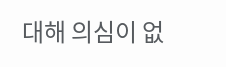대해 의심이 없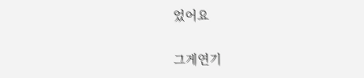었어요

그게연기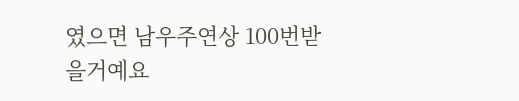였으면 남우주연상 100번받을거예요